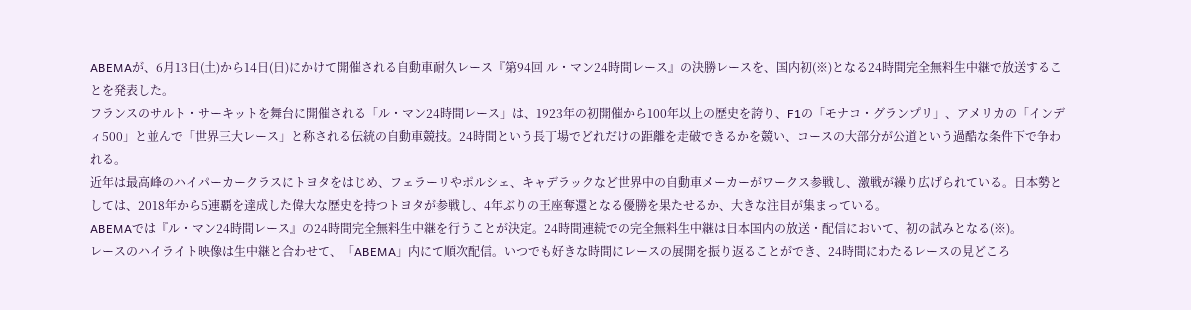ABEMAが、6月13日(土)から14日(日)にかけて開催される自動車耐久レース『第94回 ル・マン24時間レース』の決勝レースを、国内初(※)となる24時間完全無料生中継で放送することを発表した。
フランスのサルト・サーキットを舞台に開催される「ル・マン24時間レース」は、1923年の初開催から100年以上の歴史を誇り、F1の「モナコ・グランプリ」、アメリカの「インディ500」と並んで「世界三大レース」と称される伝統の自動車競技。24時間という長丁場でどれだけの距離を走破できるかを競い、コースの大部分が公道という過酷な条件下で争われる。
近年は最高峰のハイパーカークラスにトヨタをはじめ、フェラーリやポルシェ、キャデラックなど世界中の自動車メーカーがワークス参戦し、激戦が繰り広げられている。日本勢としては、2018年から5連覇を達成した偉大な歴史を持つトヨタが参戦し、4年ぶりの王座奪還となる優勝を果たせるか、大きな注目が集まっている。
ABEMAでは『ル・マン24時間レース』の24時間完全無料生中継を行うことが決定。24時間連続での完全無料生中継は日本国内の放送・配信において、初の試みとなる(※)。
レースのハイライト映像は生中継と合わせて、「ABEMA」内にて順次配信。いつでも好きな時間にレースの展開を振り返ることができ、24時間にわたるレースの見どころ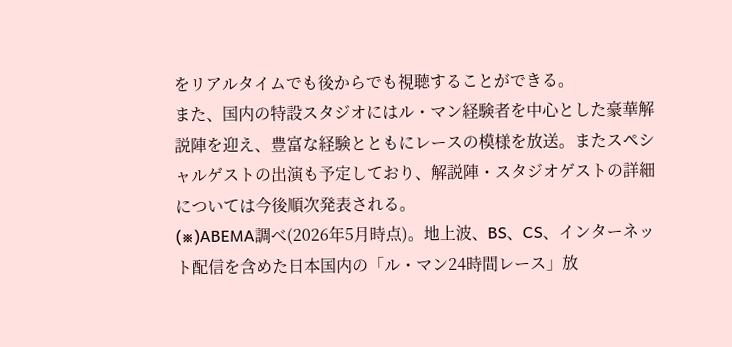をリアルタイムでも後からでも視聴することができる。
また、国内の特設スタジオにはル・マン経験者を中心とした豪華解説陣を迎え、豊富な経験とともにレースの模様を放送。またスペシャルゲストの出演も予定しており、解説陣・スタジオゲストの詳細については今後順次発表される。
(※)ABEMA調べ(2026年5月時点)。地上波、BS、CS、インターネット配信を含めた日本国内の「ル・マン24時間レース」放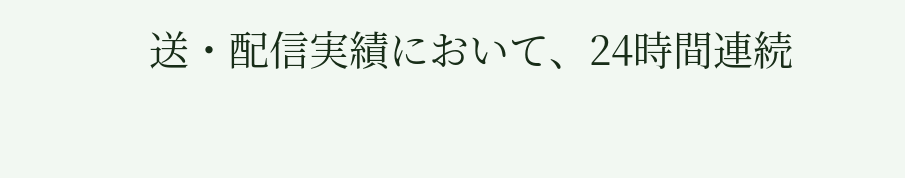送・配信実績において、24時間連続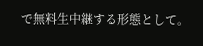で無料生中継する形態として。